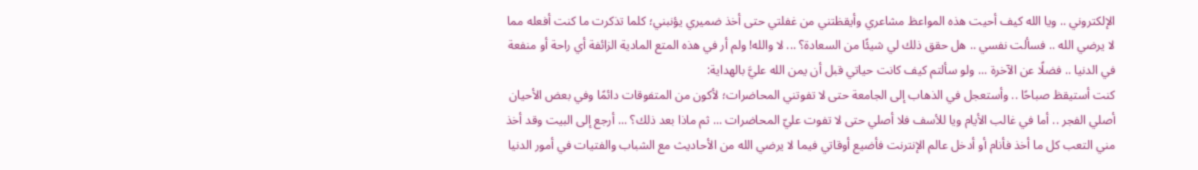الإلكتروني .. ويا الله كيف أحيت هذه المواعظ مشاعري وأيقظتني من غفلتي حتى أخذ ضميري يؤنبني؛ كلما تذكرت ما كنت أفعله مما لا يرضي الله .. فسألت نفسي .. هل حقق ذلك لي شيئًا من السعادة؟ ... لا والله! ولم أر في هذه المتع المادية الزائفة أي راحة أو منفعة في الدنيا .. فضلًا عن الآخرة ... ولو سألتم كيف كانت حياتي قبل أن يمن الله عليَّ بالهداية:
كنت أستيقظ صباحًا .. وأستعجل في الذهاب إلى الجامعة حتى لا تفوتني المحاضرات؛ لأكون من المتفوقات دائمًا وفي بعض الأحيان أصلي الفجر .. أما في غالب الأيام ويا للأسف فلا أصلي حتى لا تفوت عليّ المحاضرات ... ثم ماذا بعد ذلك؟ ... أرجع إلى البيت وقد أخذ مني التعب كل ما أخذ فأنام أو أدخل عالم الإنترنت فأضيع أوقاتي فيما لا يرضي الله من الأحاديث مع الشباب والفتيات في أمور الدنيا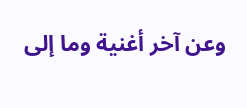وعن آخر أغنية وما إلى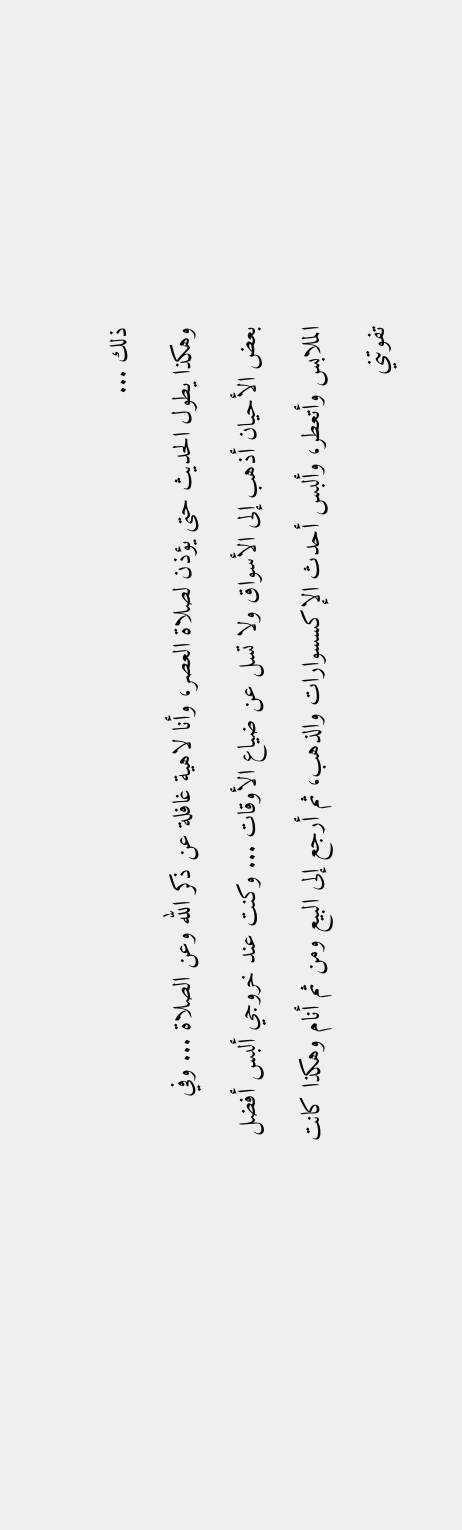ذلك ...
وهكذا يطول الحديث حتى يؤذن لصلاة العصر، وأنا لاهية غافلة عن ذكر الله وعن الصلاة ... وفي بعض الأحيان أذهب إلى الأسواق ولا تسل عن ضياع الأوقات ... وكنت عند خروجي ألبس أفضل الملابس وأتعطر، وألبس أحدث الإكسسوارات والذهب، ثم أرجع إلى البيع ومن ثم أنام وهكذا كانت تفوتني